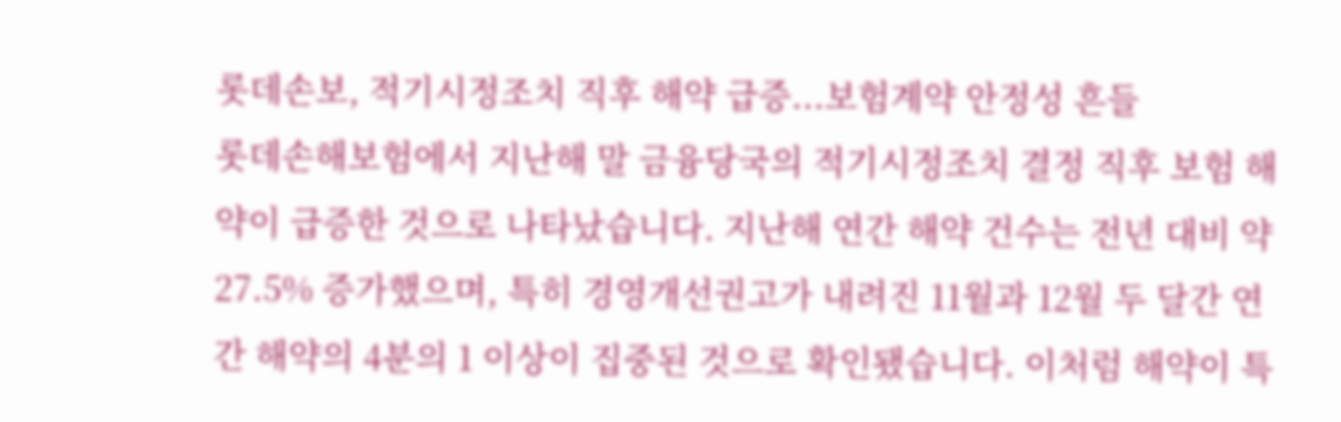롯데손보, 적기시정조치 직후 해약 급증...보험계약 안정성 흔들
롯데손해보험에서 지난해 말 금융당국의 적기시정조치 결정 직후 보험 해약이 급증한 것으로 나타났습니다. 지난해 연간 해약 건수는 전년 대비 약 27.5% 증가했으며, 특히 경영개선권고가 내려진 11월과 12월 두 달간 연간 해약의 4분의 1 이상이 집중된 것으로 확인됐습니다. 이처럼 해약이 특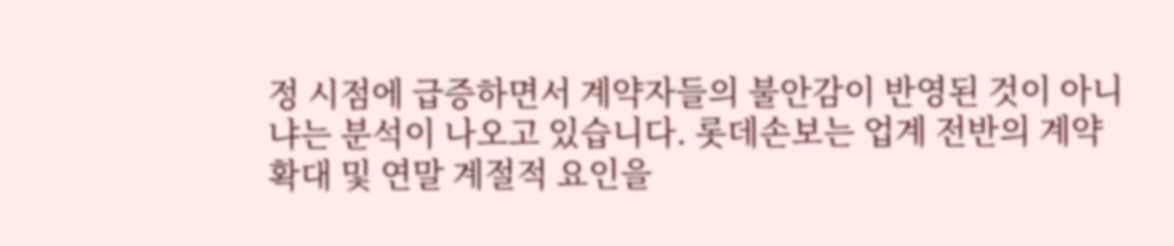정 시점에 급증하면서 계약자들의 불안감이 반영된 것이 아니냐는 분석이 나오고 있습니다. 롯데손보는 업계 전반의 계약 확대 및 연말 계절적 요인을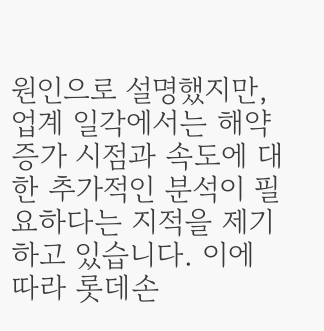원인으로 설명했지만, 업계 일각에서는 해약 증가 시점과 속도에 대한 추가적인 분석이 필요하다는 지적을 제기하고 있습니다. 이에 따라 롯데손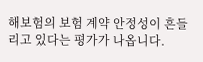해보험의 보험 계약 안정성이 흔들리고 있다는 평가가 나옵니다.